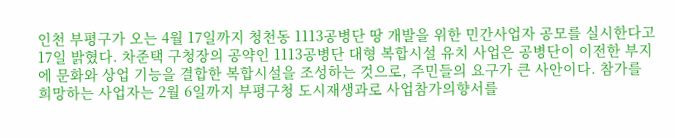인천 부평구가 오는 4월 17일까지 청천동 1113공병단 땅 개발을 위한 민간사업자 공모를 실시한다고 17일 밝혔다. 차준택 구청장의 공약인 1113공병단 대형 복합시설 유치 사업은 공병단이 이전한 부지에 문화와 상업 기능을 결합한 복합시설을 조성하는 것으로, 주민들의 요구가 큰 사안이다. 참가를 희망하는 사업자는 2월 6일까지 부평구청 도시재생과로 사업참가의향서를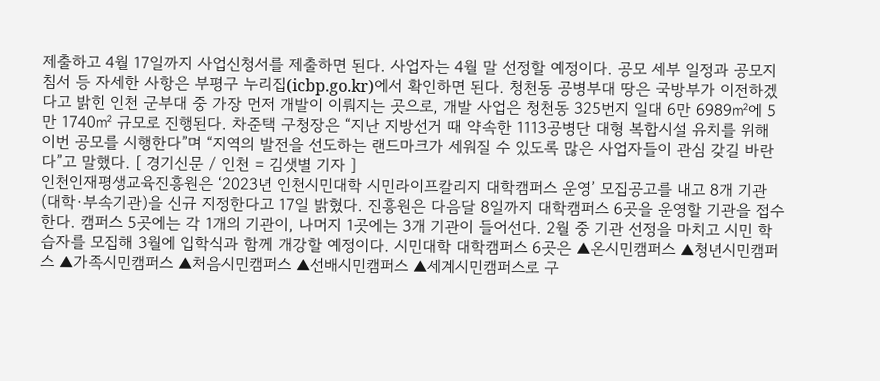제출하고 4월 17일까지 사업신청서를 제출하면 된다. 사업자는 4월 말 선정할 예정이다. 공모 세부 일정과 공모지침서 등 자세한 사항은 부평구 누리집(icbp.go.kr)에서 확인하면 된다. 청천동 공병부대 땅은 국방부가 이전하겠다고 밝힌 인천 군부대 중 가장 먼저 개발이 이뤄지는 곳으로, 개발 사업은 청천동 325번지 일대 6만 6989㎡에 5만 1740㎡ 규모로 진행된다. 차준택 구청장은 “지난 지방선거 때 약속한 1113공병단 대형 복합시설 유치를 위해 이번 공모를 시행한다”며 “지역의 발전을 선도하는 랜드마크가 세워질 수 있도록 많은 사업자들이 관심 갖길 바란다”고 말했다. [ 경기신문 / 인천 = 김샛별 기자 ]
인천인재평생교육진흥원은 ‘2023년 인천시민대학 시민라이프칼리지 대학캠퍼스 운영’ 모집공고를 내고 8개 기관(대학·부속기관)을 신규 지정한다고 17일 밝혔다. 진흥원은 다음달 8일까지 대학캠퍼스 6곳을 운영할 기관을 접수한다. 캠퍼스 5곳에는 각 1개의 기관이, 나머지 1곳에는 3개 기관이 들어선다. 2월 중 기관 선정을 마치고 시민 학습자를 모집해 3월에 입학식과 함께 개강할 예정이다. 시민대학 대학캠퍼스 6곳은 ▲온시민캠퍼스 ▲청년시민캠퍼스 ▲가족시민캠퍼스 ▲처음시민캠퍼스 ▲선배시민캠퍼스 ▲세계시민캠퍼스로 구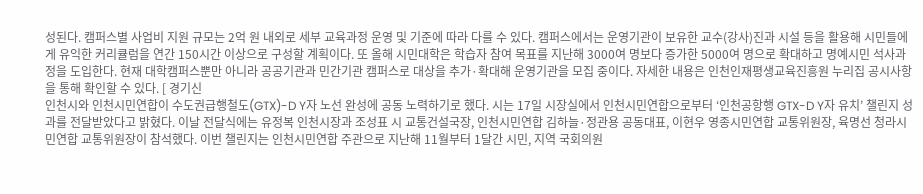성된다. 캠퍼스별 사업비 지원 규모는 2억 원 내외로 세부 교육과정 운영 및 기준에 따라 다를 수 있다. 캠퍼스에서는 운영기관이 보유한 교수(강사)진과 시설 등을 활용해 시민들에게 유익한 커리큘럼을 연간 150시간 이상으로 구성할 계획이다. 또 올해 시민대학은 학습자 참여 목표를 지난해 3000여 명보다 증가한 5000여 명으로 확대하고 명예시민 석사과정을 도입한다. 현재 대학캠퍼스뿐만 아니라 공공기관과 민간기관 캠퍼스로 대상을 추가·확대해 운영기관을 모집 중이다. 자세한 내용은 인천인재평생교육진흥원 누리집 공시사항을 통해 확인할 수 있다. [ 경기신
인천시와 인천시민연합이 수도권급행철도(GTX)-D Y자 노선 완성에 공동 노력하기로 했다. 시는 17일 시장실에서 인천시민연합으로부터 ‘인천공항행 GTX-D Y자 유치’ 챌린지 성과를 전달받았다고 밝혔다. 이날 전달식에는 유정복 인천시장과 조성표 시 교통건설국장, 인천시민연합 김하늘·정관용 공동대표, 이현우 영종시민연합 교통위원장, 육명선 청라시민연합 교통위원장이 참석했다. 이번 챌린지는 인천시민연합 주관으로 지난해 11월부터 1달간 시민, 지역 국회의원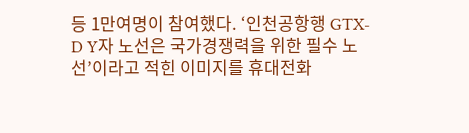등 1만여명이 참여했다. ‘인천공항행 GTX-D Y자 노선은 국가경쟁력을 위한 필수 노선’이라고 적힌 이미지를 휴대전화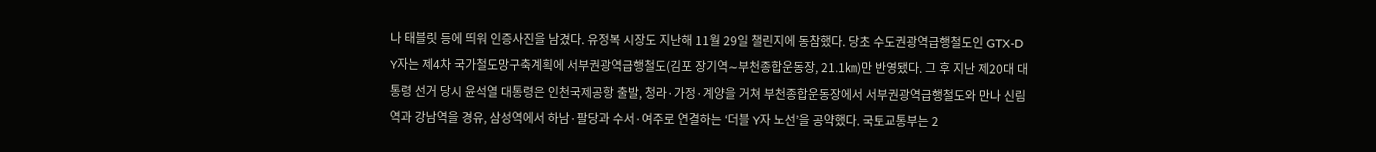나 태블릿 등에 띄워 인증사진을 남겼다. 유정복 시장도 지난해 11월 29일 챌린지에 동참했다. 당초 수도권광역급행철도인 GTX-D Y자는 제4차 국가철도망구축계획에 서부권광역급행철도(김포 장기역∼부천종합운동장, 21.1㎞)만 반영됐다. 그 후 지난 제20대 대통령 선거 당시 윤석열 대통령은 인천국제공항 출발, 청라·가정·계양을 거쳐 부천종합운동장에서 서부권광역급행철도와 만나 신림역과 강남역을 경유, 삼성역에서 하남·팔당과 수서·여주로 연결하는 ‘더블 Y자 노선’을 공약했다. 국토교통부는 2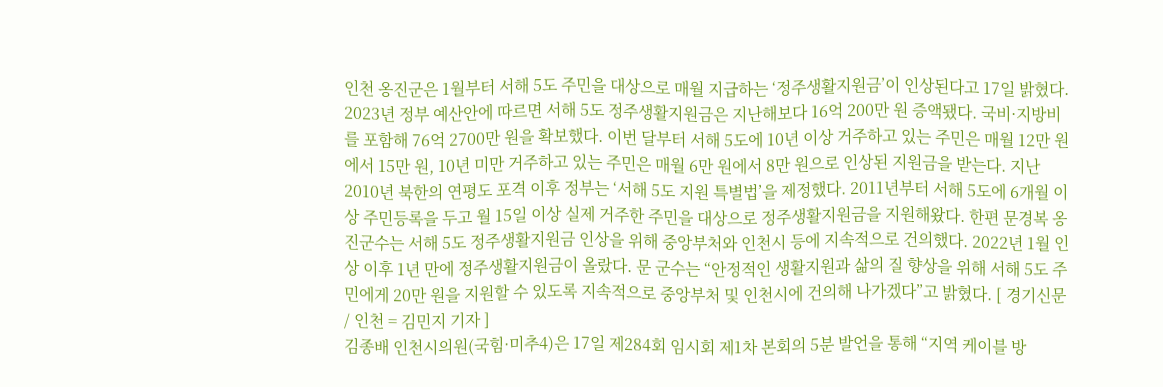인천 옹진군은 1월부터 서해 5도 주민을 대상으로 매월 지급하는 ‘정주생활지원금’이 인상된다고 17일 밝혔다. 2023년 정부 예산안에 따르면 서해 5도 정주생활지원금은 지난해보다 16억 200만 원 증액됐다. 국비·지방비를 포함해 76억 2700만 원을 확보했다. 이번 달부터 서해 5도에 10년 이상 거주하고 있는 주민은 매월 12만 원에서 15만 원, 10년 미만 거주하고 있는 주민은 매월 6만 원에서 8만 원으로 인상된 지원금을 받는다. 지난 2010년 북한의 연평도 포격 이후 정부는 ‘서해 5도 지원 특별법’을 제정했다. 2011년부터 서해 5도에 6개월 이상 주민등록을 두고 월 15일 이상 실제 거주한 주민을 대상으로 정주생활지원금을 지원해왔다. 한편 문경복 옹진군수는 서해 5도 정주생활지원금 인상을 위해 중앙부처와 인천시 등에 지속적으로 건의했다. 2022년 1월 인상 이후 1년 만에 정주생활지원금이 올랐다. 문 군수는 “안정적인 생활지원과 삶의 질 향상을 위해 서해 5도 주민에게 20만 원을 지원할 수 있도록 지속적으로 중앙부처 및 인천시에 건의해 나가겠다”고 밝혔다. [ 경기신문 / 인천 = 김민지 기자 ]
김종배 인천시의원(국힘·미추4)은 17일 제284회 임시회 제1차 본회의 5분 발언을 통해 “지역 케이블 방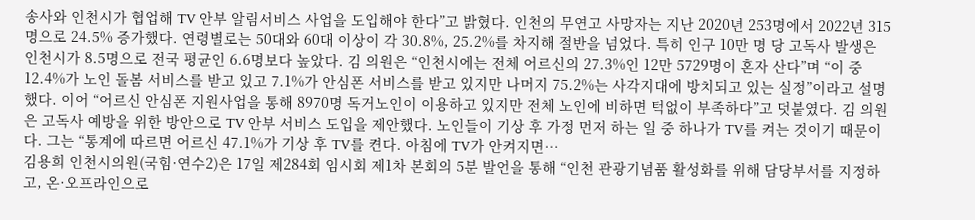송사와 인천시가 협업해 TV 안부 알림서비스 사업을 도입해야 한다”고 밝혔다. 인천의 무연고 사망자는 지난 2020년 253명에서 2022년 315명으로 24.5% 증가했다. 연령별로는 50대와 60대 이상이 각 30.8%, 25.2%를 차지해 절반을 넘었다. 특히 인구 10만 명 당 고독사 발생은 인천시가 8.5명으로 전국 평균인 6.6명보다 높았다. 김 의원은 “인천시에는 전체 어르신의 27.3%인 12만 5729명이 혼자 산다”며 “이 중 12.4%가 노인 돌봄 서비스를 받고 있고 7.1%가 안심폰 서비스를 받고 있지만 나머지 75.2%는 사각지대에 방치되고 있는 실정”이라고 설명했다. 이어 “어르신 안심폰 지원사업을 통해 8970명 독거노인이 이용하고 있지만 전체 노인에 비하면 턱없이 부족하다”고 덧붙였다. 김 의원은 고독사 예방을 위한 방안으로 TV 안부 서비스 도입을 제안했다. 노인들이 기상 후 가정 먼저 하는 일 중 하나가 TV를 켜는 것이기 때문이다. 그는 “통계에 따르면 어르신 47.1%가 기상 후 TV를 켠다. 아침에 TV가 안켜지면…
김용희 인천시의원(국힘·연수2)은 17일 제284회 임시회 제1차 본회의 5분 발언을 통해 “인천 관광기념품 활성화를 위해 담당부서를 지정하고, 온·오프라인으로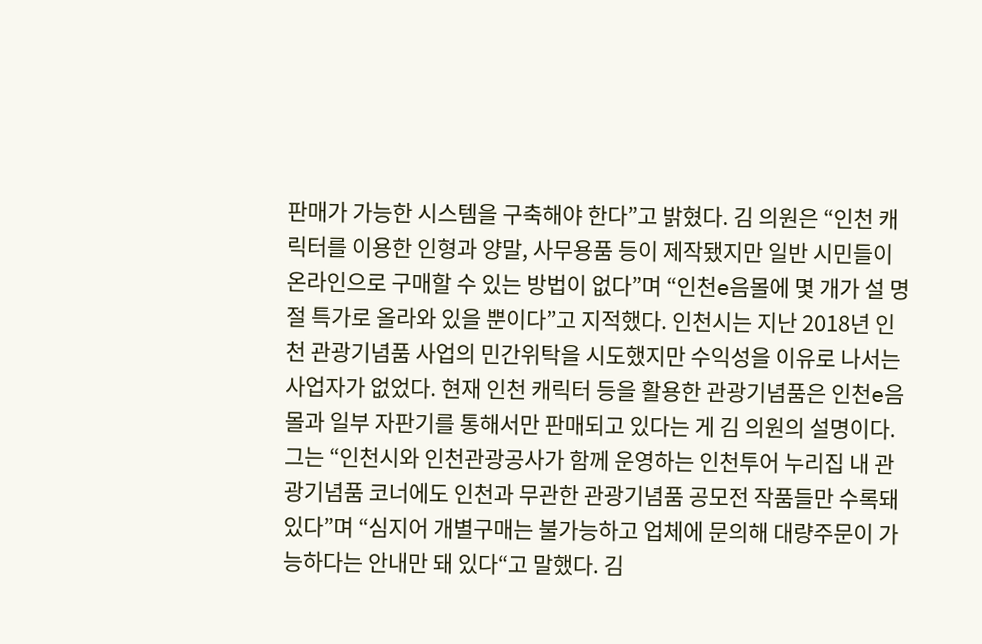판매가 가능한 시스템을 구축해야 한다”고 밝혔다. 김 의원은 “인천 캐릭터를 이용한 인형과 양말, 사무용품 등이 제작됐지만 일반 시민들이 온라인으로 구매할 수 있는 방법이 없다”며 “인천e음몰에 몇 개가 설 명절 특가로 올라와 있을 뿐이다”고 지적했다. 인천시는 지난 2018년 인천 관광기념품 사업의 민간위탁을 시도했지만 수익성을 이유로 나서는 사업자가 없었다. 현재 인천 캐릭터 등을 활용한 관광기념품은 인천e음몰과 일부 자판기를 통해서만 판매되고 있다는 게 김 의원의 설명이다. 그는 “인천시와 인천관광공사가 함께 운영하는 인천투어 누리집 내 관광기념품 코너에도 인천과 무관한 관광기념품 공모전 작품들만 수록돼 있다”며 “심지어 개별구매는 불가능하고 업체에 문의해 대량주문이 가능하다는 안내만 돼 있다“고 말했다. 김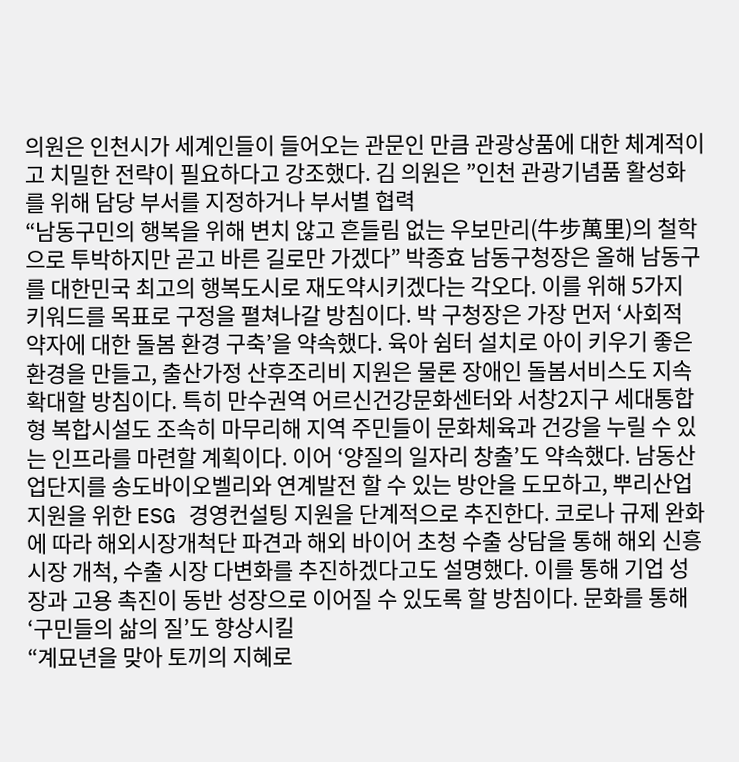의원은 인천시가 세계인들이 들어오는 관문인 만큼 관광상품에 대한 체계적이고 치밀한 전략이 필요하다고 강조했다. 김 의원은 ”인천 관광기념품 활성화를 위해 담당 부서를 지정하거나 부서별 협력
“남동구민의 행복을 위해 변치 않고 흔들림 없는 우보만리(牛步萬里)의 철학으로 투박하지만 곧고 바른 길로만 가겠다” 박종효 남동구청장은 올해 남동구를 대한민국 최고의 행복도시로 재도약시키겠다는 각오다. 이를 위해 5가지 키워드를 목표로 구정을 펼쳐나갈 방침이다. 박 구청장은 가장 먼저 ‘사회적 약자에 대한 돌봄 환경 구축’을 약속했다. 육아 쉼터 설치로 아이 키우기 좋은 환경을 만들고, 출산가정 산후조리비 지원은 물론 장애인 돌봄서비스도 지속 확대할 방침이다. 특히 만수권역 어르신건강문화센터와 서창2지구 세대통합형 복합시설도 조속히 마무리해 지역 주민들이 문화체육과 건강을 누릴 수 있는 인프라를 마련할 계획이다. 이어 ‘양질의 일자리 창출’도 약속했다. 남동산업단지를 송도바이오벨리와 연계발전 할 수 있는 방안을 도모하고, 뿌리산업 지원을 위한 ESG 경영컨설팅 지원을 단계적으로 추진한다. 코로나 규제 완화에 따라 해외시장개척단 파견과 해외 바이어 초청 수출 상담을 통해 해외 신흥시장 개척, 수출 시장 다변화를 추진하겠다고도 설명했다. 이를 통해 기업 성장과 고용 촉진이 동반 성장으로 이어질 수 있도록 할 방침이다. 문화를 통해 ‘구민들의 삶의 질’도 향상시킬
“계묘년을 맞아 토끼의 지혜로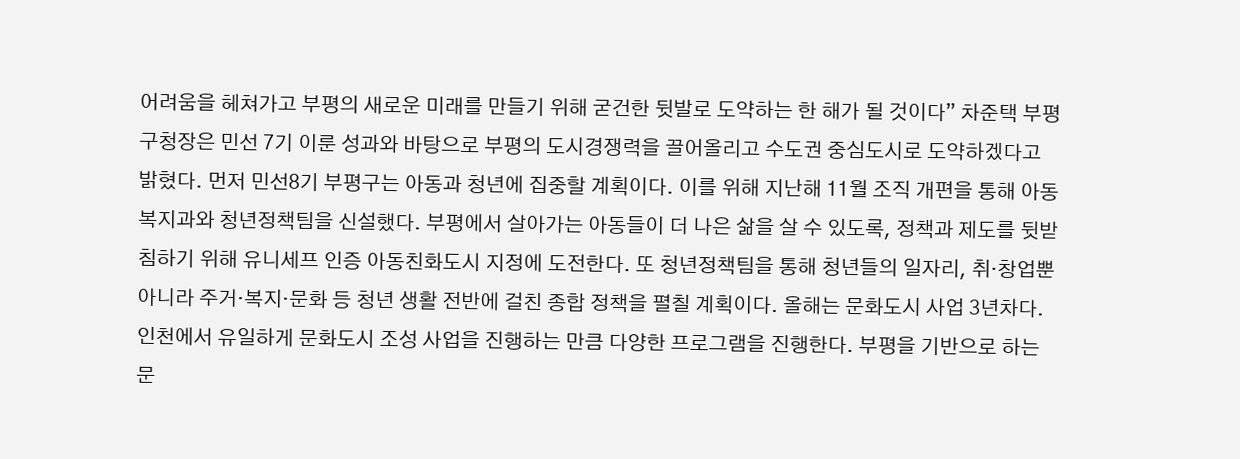어려움을 헤쳐가고 부평의 새로운 미래를 만들기 위해 굳건한 뒷발로 도약하는 한 해가 될 것이다” 차준택 부평구청장은 민선 7기 이룬 성과와 바탕으로 부평의 도시경쟁력을 끌어올리고 수도권 중심도시로 도약하겠다고 밝혔다. 먼저 민선8기 부평구는 아동과 청년에 집중할 계획이다. 이를 위해 지난해 11월 조직 개편을 통해 아동복지과와 청년정책팀을 신설했다. 부평에서 살아가는 아동들이 더 나은 삶을 살 수 있도록, 정책과 제도를 뒷받침하기 위해 유니세프 인증 아동친화도시 지정에 도전한다. 또 청년정책팀을 통해 청년들의 일자리, 취·창업뿐 아니라 주거·복지·문화 등 청년 생활 전반에 걸친 종합 정책을 펼칠 계획이다. 올해는 문화도시 사업 3년차다. 인천에서 유일하게 문화도시 조성 사업을 진행하는 만큼 다양한 프로그램을 진행한다. 부평을 기반으로 하는 문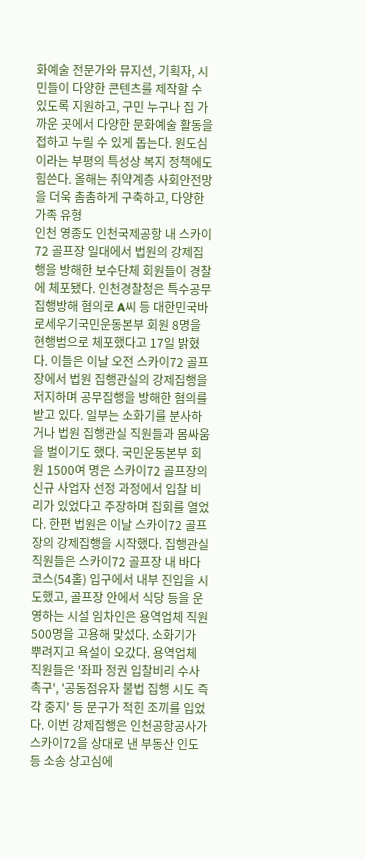화예술 전문가와 뮤지션, 기획자, 시민들이 다양한 콘텐츠를 제작할 수 있도록 지원하고, 구민 누구나 집 가까운 곳에서 다양한 문화예술 활동을 접하고 누릴 수 있게 돕는다. 원도심이라는 부평의 특성상 복지 정책에도 힘쓴다. 올해는 취약계층 사회안전망을 더욱 촘촘하게 구축하고, 다양한 가족 유형
인천 영종도 인천국제공항 내 스카이72 골프장 일대에서 법원의 강제집행을 방해한 보수단체 회원들이 경찰에 체포됐다. 인천경찰청은 특수공무집행방해 혐의로 A씨 등 대한민국바로세우기국민운동본부 회원 8명을 현행범으로 체포했다고 17일 밝혔다. 이들은 이날 오전 스카이72 골프장에서 법원 집행관실의 강제집행을 저지하며 공무집행을 방해한 혐의를 받고 있다. 일부는 소화기를 분사하거나 법원 집행관실 직원들과 몸싸움을 벌이기도 했다. 국민운동본부 회원 1500여 명은 스카이72 골프장의 신규 사업자 선정 과정에서 입찰 비리가 있었다고 주장하며 집회를 열었다. 한편 법원은 이날 스카이72 골프장의 강제집행을 시작했다. 집행관실 직원들은 스카이72 골프장 내 바다코스(54홀) 입구에서 내부 진입을 시도했고, 골프장 안에서 식당 등을 운영하는 시설 임차인은 용역업체 직원 500명을 고용해 맞섰다. 소화기가 뿌려지고 욕설이 오갔다. 용역업체 직원들은 '좌파 정권 입찰비리 수사 촉구', '공동점유자 불법 집행 시도 즉각 중지' 등 문구가 적힌 조끼를 입었다. 이번 강제집행은 인천공항공사가 스카이72을 상대로 낸 부동산 인도 등 소송 상고심에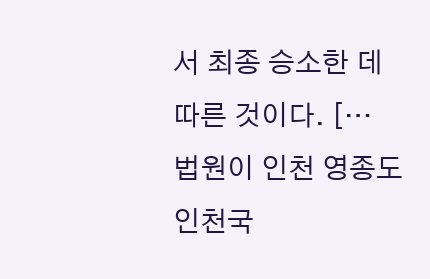서 최종 승소한 데 따른 것이다. […
법원이 인천 영종도 인천국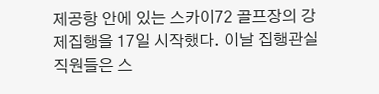제공항 안에 있는 스카이72 골프장의 강제집행을 17일 시작했다. 이날 집행관실 직원들은 스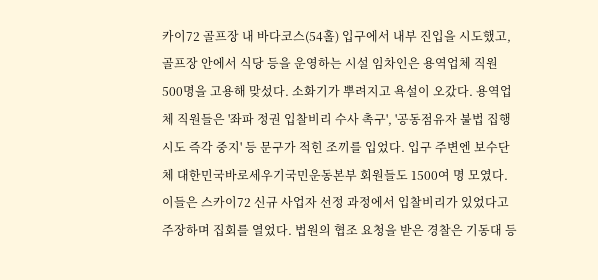카이72 골프장 내 바다코스(54홀) 입구에서 내부 진입을 시도했고, 골프장 안에서 식당 등을 운영하는 시설 임차인은 용역업체 직원 500명을 고용해 맞섰다. 소화기가 뿌려지고 욕설이 오갔다. 용역업체 직원들은 '좌파 정권 입찰비리 수사 촉구', '공동점유자 불법 집행 시도 즉각 중지' 등 문구가 적힌 조끼를 입었다. 입구 주변엔 보수단체 대한민국바로세우기국민운동본부 회원들도 1500여 명 모였다. 이들은 스카이72 신규 사업자 선정 과정에서 입찰비리가 있었다고 주장하며 집회를 열었다. 법원의 협조 요청을 받은 경찰은 기동대 등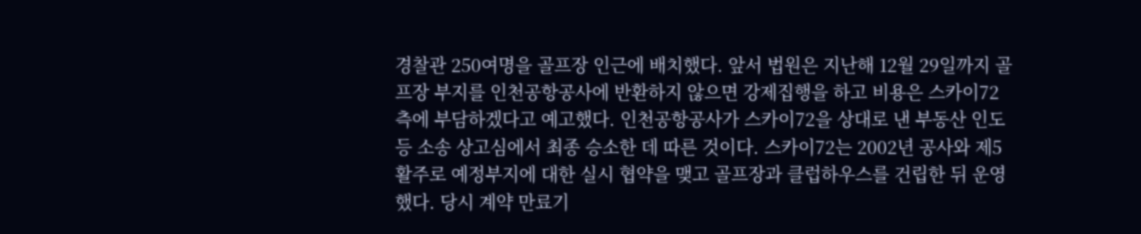경찰관 250여명을 골프장 인근에 배치했다. 앞서 법원은 지난해 12월 29일까지 골프장 부지를 인천공항공사에 반환하지 않으면 강제집행을 하고 비용은 스카이72측에 부담하겠다고 예고했다. 인천공항공사가 스카이72을 상대로 낸 부동산 인도 등 소송 상고심에서 최종 승소한 데 따른 것이다. 스카이72는 2002년 공사와 제5활주로 예정부지에 대한 실시 협약을 맺고 골프장과 클럽하우스를 건립한 뒤 운영했다. 당시 계약 만료기